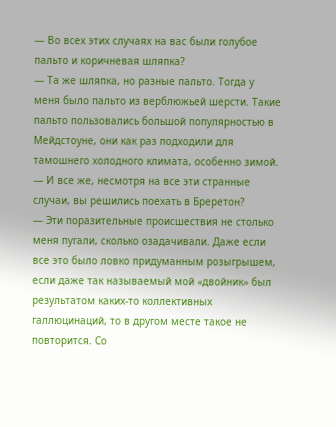— Во всех этих случаях на вас были голубое пальто и коричневая шляпка?
— Та же шляпка, но разные пальто. Тогда у меня было пальто из верблюжьей шерсти. Такие пальто пользовались большой популярностью в Мейдстоуне, они как раз подходили для тамошнего холодного климата, особенно зимой.
— И все же, несмотря на все эти странные случаи, вы решились поехать в Бреретон?
— Эти поразительные происшествия не столько меня пугали, сколько озадачивали. Даже если все это было ловко придуманным розыгрышем, если даже так называемый мой «двойник» был результатом каких-то коллективных галлюцинаций, то в другом месте такое не повторится. Со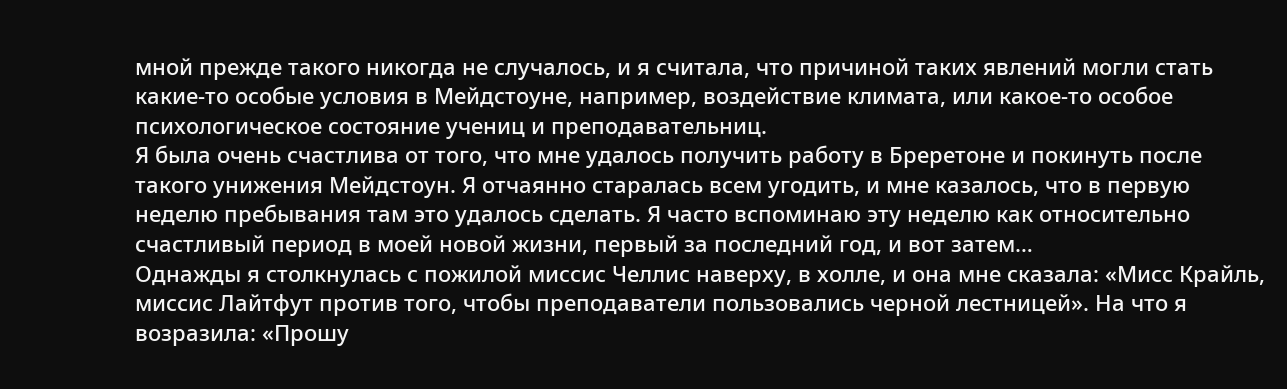мной прежде такого никогда не случалось, и я считала, что причиной таких явлений могли стать какие-то особые условия в Мейдстоуне, например, воздействие климата, или какое-то особое психологическое состояние учениц и преподавательниц.
Я была очень счастлива от того, что мне удалось получить работу в Бреретоне и покинуть после такого унижения Мейдстоун. Я отчаянно старалась всем угодить, и мне казалось, что в первую неделю пребывания там это удалось сделать. Я часто вспоминаю эту неделю как относительно счастливый период в моей новой жизни, первый за последний год, и вот затем…
Однажды я столкнулась с пожилой миссис Челлис наверху, в холле, и она мне сказала: «Мисс Крайль, миссис Лайтфут против того, чтобы преподаватели пользовались черной лестницей». На что я возразила: «Прошу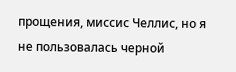прощения, миссис Челлис, но я не пользовалась черной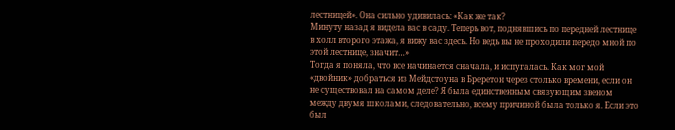лестницей». Она сильно удивилась: «Как же так?
Минуту назад я видела вас в саду. Теперь вот, поднявшись по передней лестнице в холл второго этажа, я вижу вас здесь. Но ведь вы не проходили передо мной по этой лестнице, значит…»
Тогда я поняла, что все начинается сначала, и испугалась. Как мог мой «двойник» добраться из Мейдстоуна в Бреретон через столько времени, если он не существовал на самом деле? Я была единственным связующим звеном между двумя школами, следовательно, всему причиной была только я. Если это был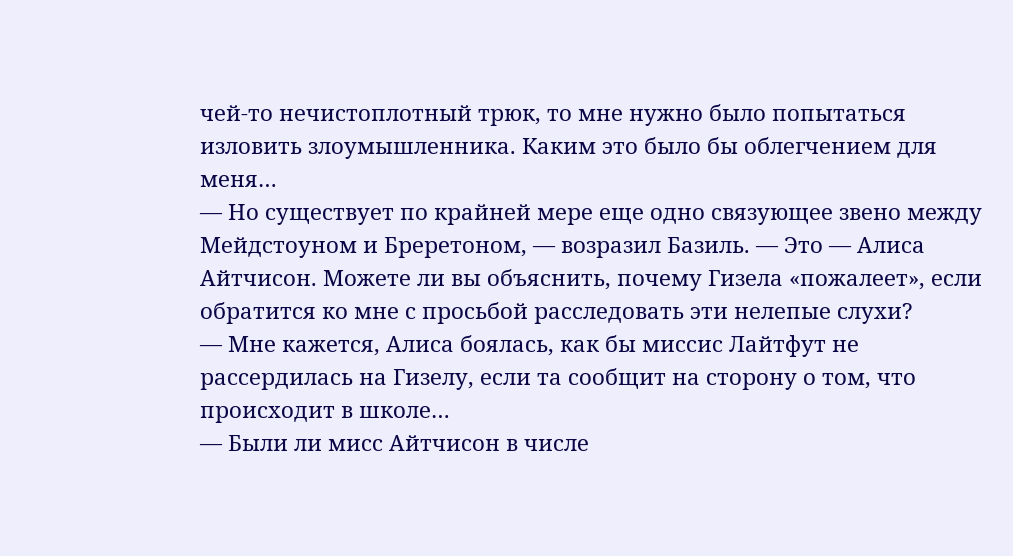чей-то нечистоплотный трюк, то мне нужно было попытаться изловить злоумышленника. Каким это было бы облегчением для меня…
— Но существует по крайней мере еще одно связующее звено между Мейдстоуном и Бреретоном, — возразил Базиль. — Это — Алиса Айтчисон. Можете ли вы объяснить, почему Гизела «пожалеет», если обратится ко мне с просьбой расследовать эти нелепые слухи?
— Мне кажется, Алиса боялась, как бы миссис Лайтфут не рассердилась на Гизелу, если та сообщит на сторону о том, что происходит в школе…
— Были ли мисс Айтчисон в числе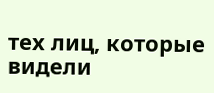тех лиц, которые видели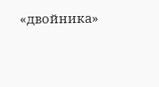«двойника»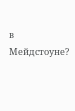в Мейдстоуне?